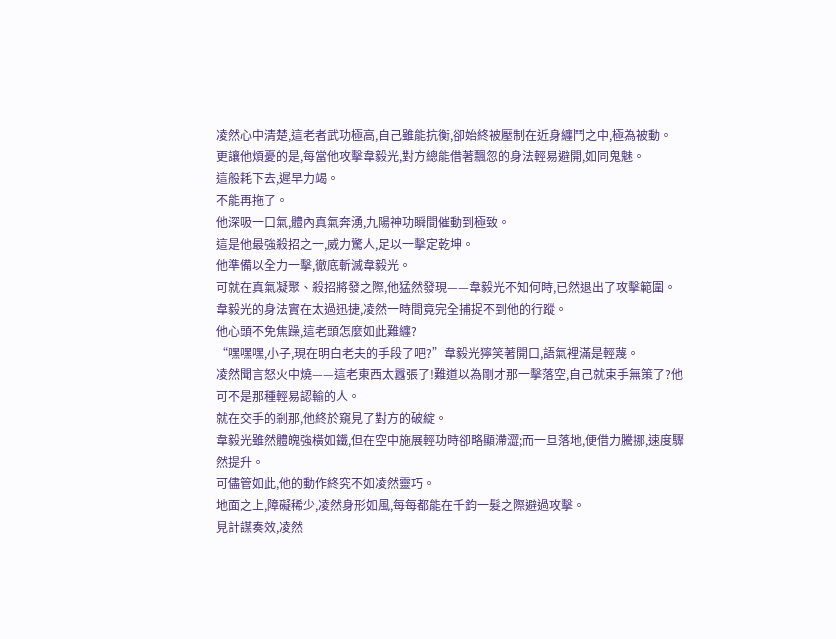凌然心中清楚,這老者武功極高,自己雖能抗衡,卻始終被壓制在近身纏鬥之中,極為被動。
更讓他煩憂的是,每當他攻擊韋毅光,對方總能借著飄忽的身法輕易避開,如同鬼魅。
這般耗下去,遲早力竭。
不能再拖了。
他深吸一口氣,體內真氣奔湧,九陽神功瞬間催動到極致。
這是他最強殺招之一,威力驚人,足以一擊定乾坤。
他準備以全力一擊,徹底斬滅韋毅光。
可就在真氣凝聚、殺招將發之際,他猛然發現——韋毅光不知何時,已然退出了攻擊範圍。
韋毅光的身法實在太過迅捷,凌然一時間竟完全捕捉不到他的行蹤。
他心頭不免焦躁,這老頭怎麼如此難纏?
“嘿嘿嘿,小子,現在明白老夫的手段了吧?”韋毅光獰笑著開口,語氣裡滿是輕蔑。
凌然聞言怒火中燒——這老東西太囂張了!難道以為剛才那一擊落空,自己就束手無策了?他可不是那種輕易認輸的人。
就在交手的剎那,他終於窺見了對方的破綻。
韋毅光雖然體魄強橫如鐵,但在空中施展輕功時卻略顯滯澀;而一旦落地,便借力騰挪,速度驟然提升。
可儘管如此,他的動作終究不如凌然靈巧。
地面之上,障礙稀少,凌然身形如風,每每都能在千鈞一髮之際避過攻擊。
見計謀奏效,凌然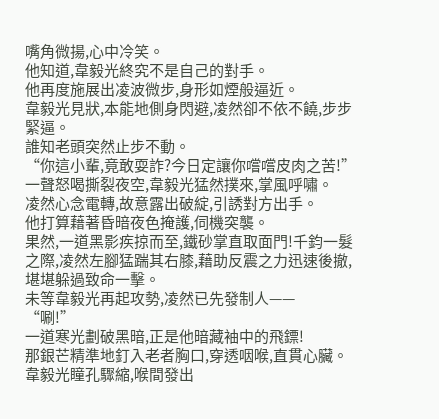嘴角微揚,心中冷笑。
他知道,韋毅光終究不是自己的對手。
他再度施展出凌波微步,身形如煙般逼近。
韋毅光見狀,本能地側身閃避,凌然卻不依不饒,步步緊逼。
誰知老頭突然止步不動。
“你這小輩,竟敢耍詐?今日定讓你嚐嚐皮肉之苦!”一聲怒喝撕裂夜空,韋毅光猛然撲來,掌風呼嘯。
凌然心念電轉,故意露出破綻,引誘對方出手。
他打算藉著昏暗夜色掩護,伺機突襲。
果然,一道黑影疾掠而至,鐵砂掌直取面門!千鈞一髮之際,凌然左腳猛踹其右膝,藉助反震之力迅速後撤,堪堪躲過致命一擊。
未等韋毅光再起攻勢,凌然已先發制人——
“唰!”
一道寒光劃破黑暗,正是他暗藏袖中的飛鏢!
那銀芒精準地釘入老者胸口,穿透咽喉,直貫心臟。
韋毅光瞳孔驟縮,喉間發出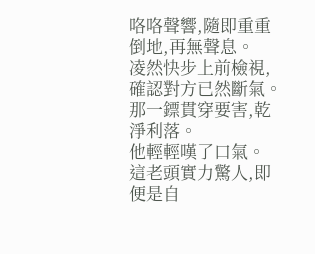咯咯聲響,隨即重重倒地,再無聲息。
凌然快步上前檢視,確認對方已然斷氣。
那一鏢貫穿要害,乾淨利落。
他輕輕嘆了口氣。
這老頭實力驚人,即便是自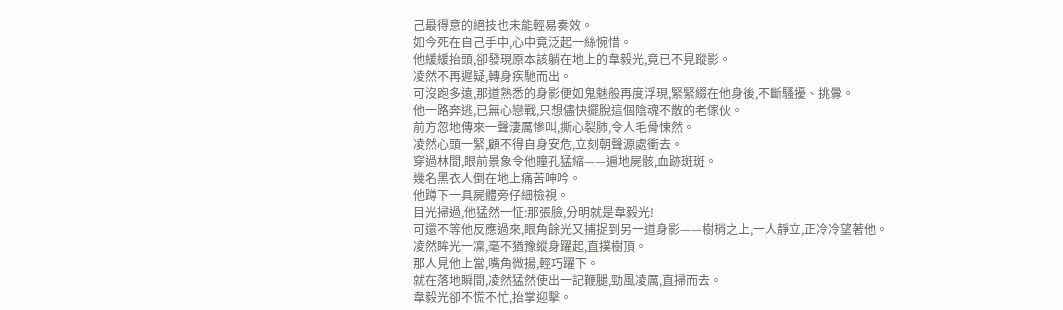己最得意的絕技也未能輕易奏效。
如今死在自己手中,心中竟泛起一絲惋惜。
他緩緩抬頭,卻發現原本該躺在地上的韋毅光,竟已不見蹤影。
凌然不再遲疑,轉身疾馳而出。
可沒跑多遠,那道熟悉的身影便如鬼魅般再度浮現,緊緊綴在他身後,不斷騷擾、挑釁。
他一路奔逃,已無心戀戰,只想儘快擺脫這個陰魂不散的老傢伙。
前方忽地傳來一聲淒厲慘叫,撕心裂肺,令人毛骨悚然。
凌然心頭一緊,顧不得自身安危,立刻朝聲源處衝去。
穿過林間,眼前景象令他瞳孔猛縮——遍地屍骸,血跡斑斑。
幾名黑衣人倒在地上痛苦呻吟。
他蹲下一具屍體旁仔細檢視。
目光掃過,他猛然一怔:那張臉,分明就是韋毅光!
可還不等他反應過來,眼角餘光又捕捉到另一道身影——樹梢之上,一人靜立,正冷冷望著他。
凌然眸光一凜,毫不猶豫縱身躍起,直撲樹頂。
那人見他上當,嘴角微揚,輕巧躍下。
就在落地瞬間,凌然猛然使出一記鞭腿,勁風凌厲,直掃而去。
韋毅光卻不慌不忙,抬掌迎擊。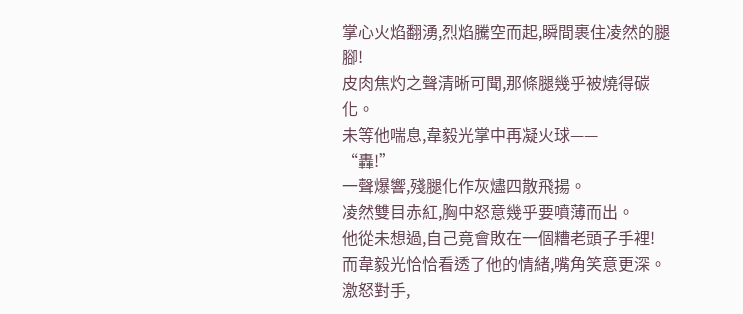掌心火焰翻湧,烈焰騰空而起,瞬間裹住凌然的腿腳!
皮肉焦灼之聲清晰可聞,那條腿幾乎被燒得碳化。
未等他喘息,韋毅光掌中再凝火球——
“轟!”
一聲爆響,殘腿化作灰燼四散飛揚。
凌然雙目赤紅,胸中怒意幾乎要噴薄而出。
他從未想過,自己竟會敗在一個糟老頭子手裡!
而韋毅光恰恰看透了他的情緒,嘴角笑意更深。
激怒對手,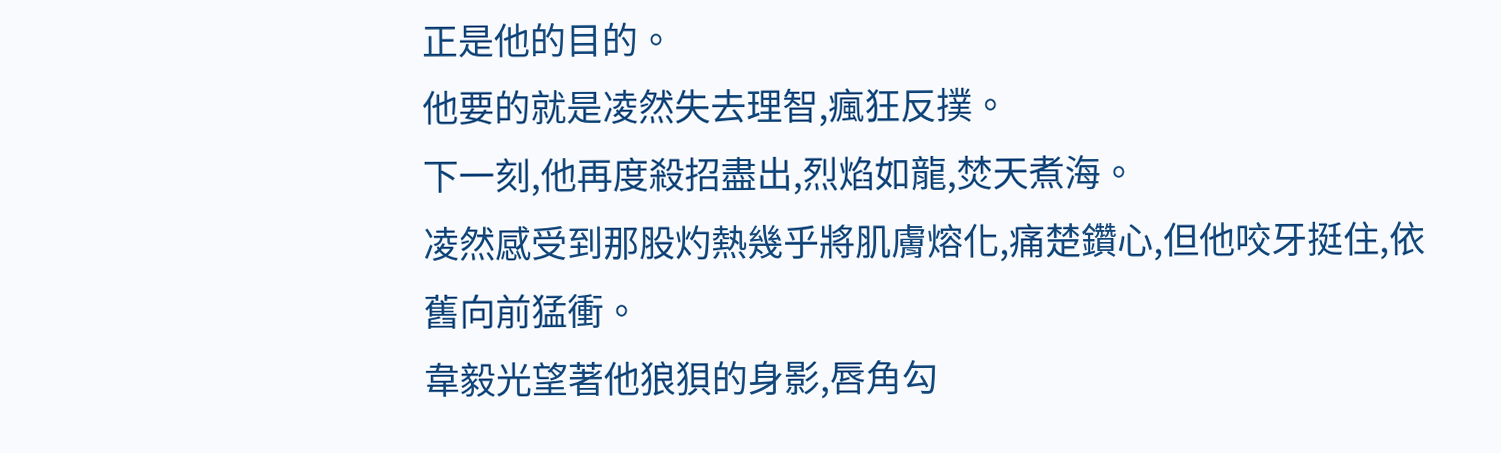正是他的目的。
他要的就是凌然失去理智,瘋狂反撲。
下一刻,他再度殺招盡出,烈焰如龍,焚天煮海。
凌然感受到那股灼熱幾乎將肌膚熔化,痛楚鑽心,但他咬牙挺住,依舊向前猛衝。
韋毅光望著他狼狽的身影,唇角勾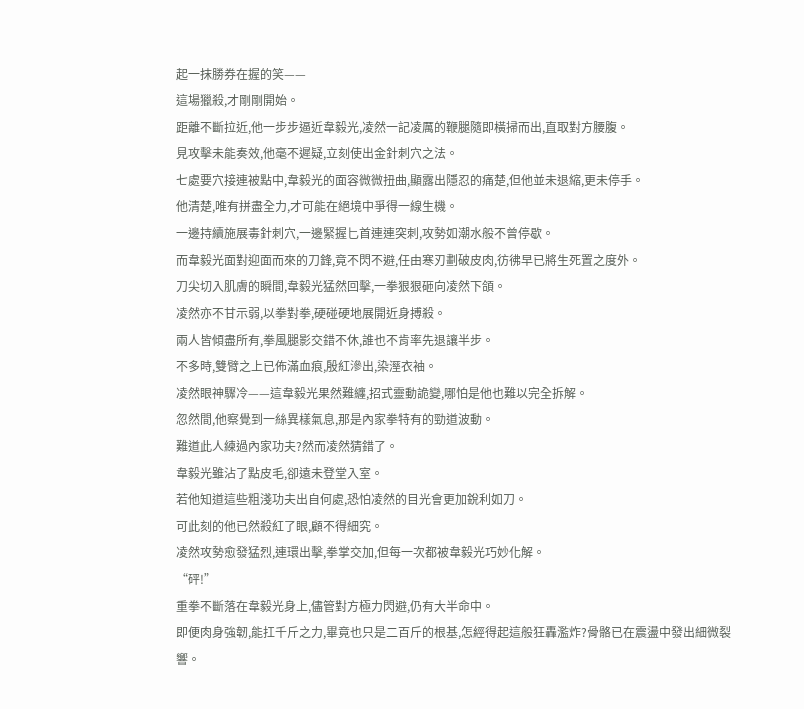起一抹勝券在握的笑——
這場獵殺,才剛剛開始。
距離不斷拉近,他一步步逼近韋毅光,凌然一記凌厲的鞭腿隨即橫掃而出,直取對方腰腹。
見攻擊未能奏效,他毫不遲疑,立刻使出金針刺穴之法。
七處要穴接連被點中,韋毅光的面容微微扭曲,顯露出隱忍的痛楚,但他並未退縮,更未停手。
他清楚,唯有拼盡全力,才可能在絕境中爭得一線生機。
一邊持續施展毒針刺穴,一邊緊握匕首連連突刺,攻勢如潮水般不曾停歇。
而韋毅光面對迎面而來的刀鋒,竟不閃不避,任由寒刃劃破皮肉,彷彿早已將生死置之度外。
刀尖切入肌膚的瞬間,韋毅光猛然回擊,一拳狠狠砸向凌然下頜。
凌然亦不甘示弱,以拳對拳,硬碰硬地展開近身搏殺。
兩人皆傾盡所有,拳風腿影交錯不休,誰也不肯率先退讓半步。
不多時,雙臂之上已佈滿血痕,殷紅滲出,染溼衣袖。
凌然眼神驟冷——這韋毅光果然難纏,招式靈動詭變,哪怕是他也難以完全拆解。
忽然間,他察覺到一絲異樣氣息,那是內家拳特有的勁道波動。
難道此人練過內家功夫?然而凌然猜錯了。
韋毅光雖沾了點皮毛,卻遠未登堂入室。
若他知道這些粗淺功夫出自何處,恐怕凌然的目光會更加銳利如刀。
可此刻的他已然殺紅了眼,顧不得細究。
凌然攻勢愈發猛烈,連環出擊,拳掌交加,但每一次都被韋毅光巧妙化解。
“砰!”
重拳不斷落在韋毅光身上,儘管對方極力閃避,仍有大半命中。
即便肉身強韌,能扛千斤之力,畢竟也只是二百斤的根基,怎經得起這般狂轟濫炸?骨骼已在震盪中發出細微裂響。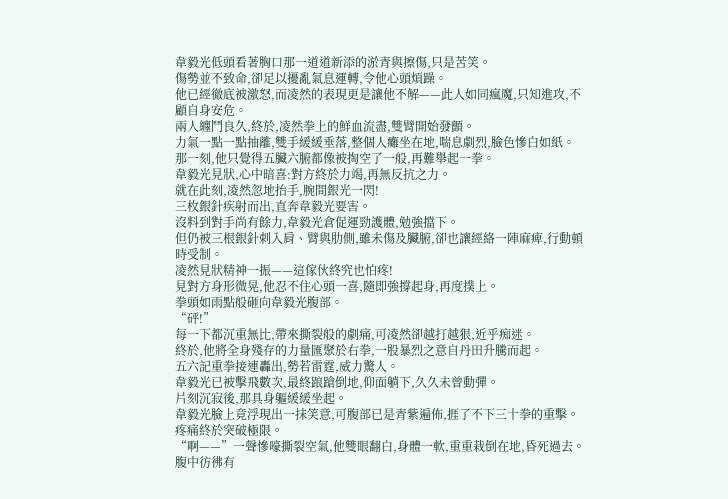韋毅光低頭看著胸口那一道道新添的淤青與擦傷,只是苦笑。
傷勢並不致命,卻足以擾亂氣息運轉,令他心頭煩躁。
他已經徹底被激怒,而凌然的表現更是讓他不解——此人如同瘋魔,只知進攻,不顧自身安危。
兩人纏鬥良久,終於,凌然拳上的鮮血流盡,雙臂開始發顫。
力氣一點一點抽離,雙手緩緩垂落,整個人癱坐在地,喘息劇烈,臉色慘白如紙。
那一刻,他只覺得五臟六腑都像被掏空了一般,再難舉起一拳。
韋毅光見狀,心中暗喜:對方終於力竭,再無反抗之力。
就在此刻,凌然忽地抬手,腕間銀光一閃!
三枚銀針疾射而出,直奔韋毅光要害。
沒料到對手尚有餘力,韋毅光倉促運勁護體,勉強擋下。
但仍被三根銀針刺入肩、臂與肋側,雖未傷及臟腑,卻也讓經絡一陣麻痺,行動頓時受制。
凌然見狀精神一振——這傢伙終究也怕疼!
見對方身形微晃,他忍不住心頭一喜,隨即強撐起身,再度撲上。
拳頭如雨點般砸向韋毅光腹部。
“砰!”
每一下都沉重無比,帶來撕裂般的劇痛,可凌然卻越打越狠,近乎痴迷。
終於,他將全身殘存的力量匯聚於右拳,一股暴烈之意自丹田升騰而起。
五六記重拳接連轟出,勢若雷霆,威力驚人。
韋毅光已被擊飛數次,最終踉蹌倒地,仰面躺下,久久未曾動彈。
片刻沉寂後,那具身軀緩緩坐起。
韋毅光臉上竟浮現出一抹笑意,可腹部已是青紫遍佈,捱了不下三十拳的重擊。
疼痛終於突破極限。
“啊——”一聲慘嚎撕裂空氣,他雙眼翻白,身體一軟,重重栽倒在地,昏死過去。
腹中彷彿有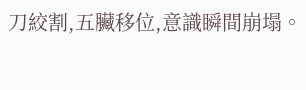刀絞割,五臟移位,意識瞬間崩塌。